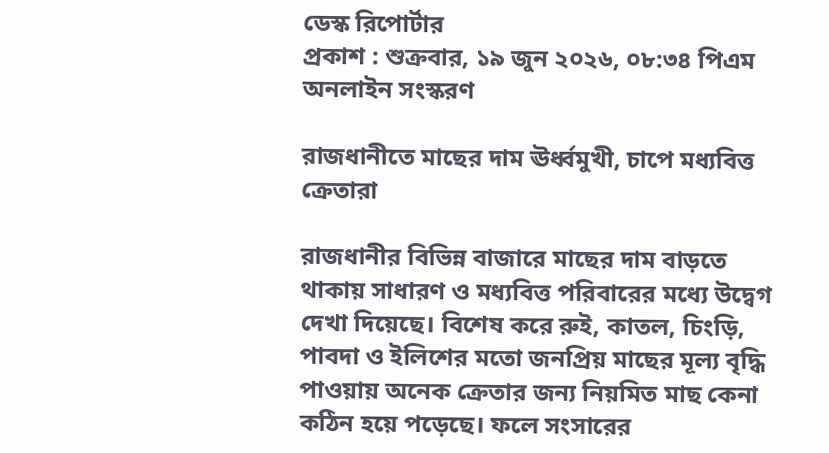ডেস্ক রিপোর্টার
প্রকাশ : শুক্রবার, ১৯ জুন ২০২৬, ০৮:৩৪ পিএম
অনলাইন সংস্করণ

রাজধানীতে মাছের দাম ঊর্ধ্বমুখী, চাপে মধ্যবিত্ত ক্রেতারা

রাজধানীর বিভিন্ন বাজারে মাছের দাম বাড়তে থাকায় সাধারণ ও মধ্যবিত্ত পরিবারের মধ্যে উদ্বেগ দেখা দিয়েছে। বিশেষ করে রুই, কাতল, চিংড়ি, পাবদা ও ইলিশের মতো জনপ্রিয় মাছের মূল্য বৃদ্ধি পাওয়ায় অনেক ক্রেতার জন্য নিয়মিত মাছ কেনা কঠিন হয়ে পড়েছে। ফলে সংসারের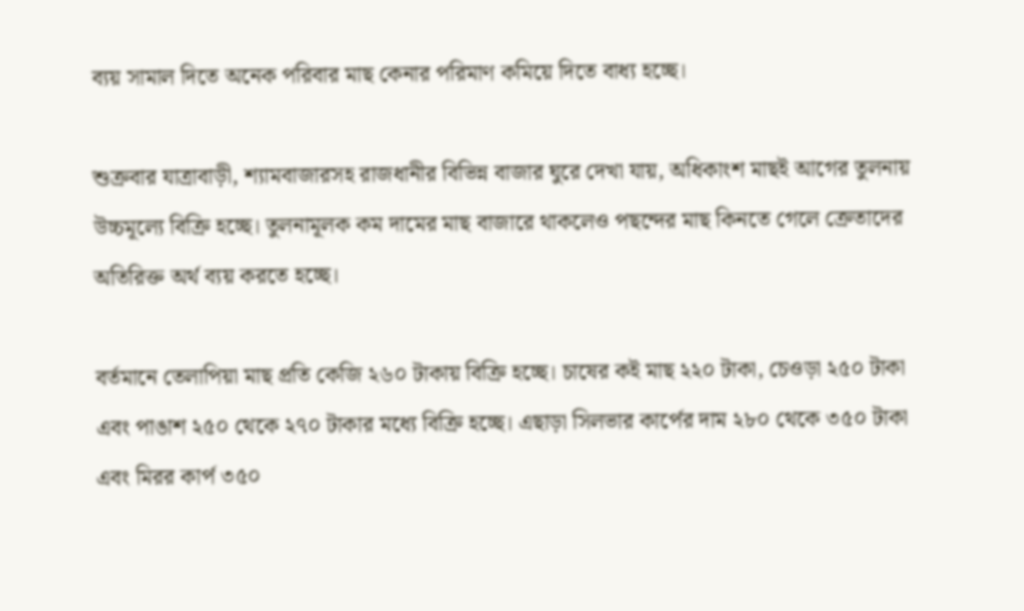ব্যয় সামাল দিতে অনেক পরিবার মাছ কেনার পরিমাণ কমিয়ে দিতে বাধ্য হচ্ছে।

শুক্রবার যাত্রাবাড়ী, শ্যামবাজারসহ রাজধানীর বিভিন্ন বাজার ঘুরে দেখা যায়, অধিকাংশ মাছই আগের তুলনায় উচ্চমূল্যে বিক্রি হচ্ছে। তুলনামূলক কম দামের মাছ বাজারে থাকলেও পছন্দের মাছ কিনতে গেলে ক্রেতাদের অতিরিক্ত অর্থ ব্যয় করতে হচ্ছে।

বর্তমানে তেলাপিয়া মাছ প্রতি কেজি ২৬০ টাকায় বিক্রি হচ্ছে। চাষের কই মাছ ২২০ টাকা, চেওড়া ২৫০ টাকা এবং পাঙাশ ২৫০ থেকে ২৭০ টাকার মধ্যে বিক্রি হচ্ছে। এছাড়া সিলভার কার্পের দাম ২৮০ থেকে ৩৫০ টাকা এবং মিরর কার্প ৩৫০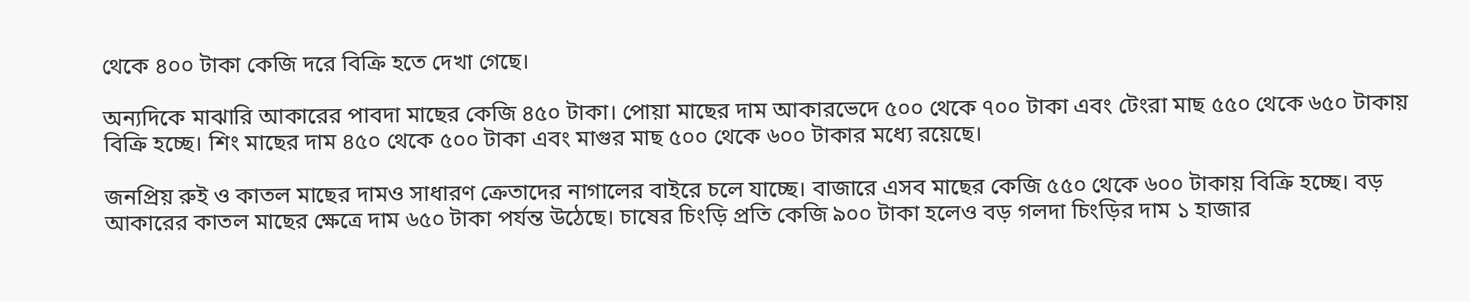থেকে ৪০০ টাকা কেজি দরে বিক্রি হতে দেখা গেছে।

অন্যদিকে মাঝারি আকারের পাবদা মাছের কেজি ৪৫০ টাকা। পোয়া মাছের দাম আকারভেদে ৫০০ থেকে ৭০০ টাকা এবং টেংরা মাছ ৫৫০ থেকে ৬৫০ টাকায় বিক্রি হচ্ছে। শিং মাছের দাম ৪৫০ থেকে ৫০০ টাকা এবং মাগুর মাছ ৫০০ থেকে ৬০০ টাকার মধ্যে রয়েছে।

জনপ্রিয় রুই ও কাতল মাছের দামও সাধারণ ক্রেতাদের নাগালের বাইরে চলে যাচ্ছে। বাজারে এসব মাছের কেজি ৫৫০ থেকে ৬০০ টাকায় বিক্রি হচ্ছে। বড় আকারের কাতল মাছের ক্ষেত্রে দাম ৬৫০ টাকা পর্যন্ত উঠেছে। চাষের চিংড়ি প্রতি কেজি ৯০০ টাকা হলেও বড় গলদা চিংড়ির দাম ১ হাজার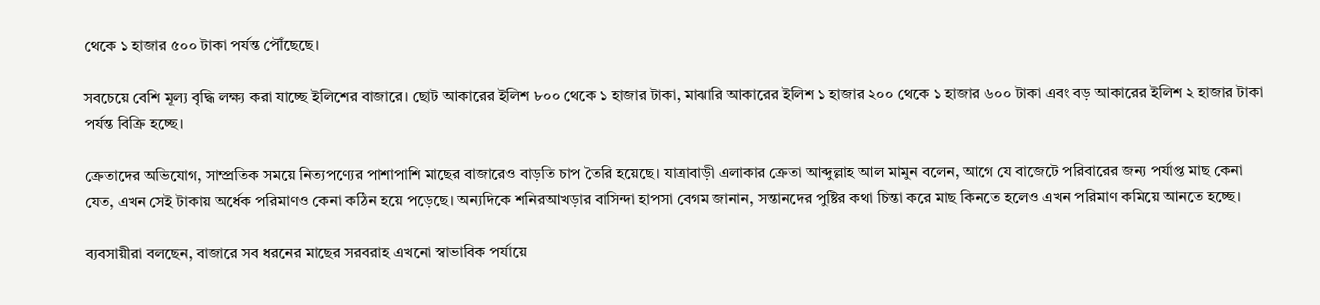থেকে ১ হাজার ৫০০ টাকা পর্যন্ত পৌঁছেছে।

সবচেয়ে বেশি মূল্য বৃদ্ধি লক্ষ্য করা যাচ্ছে ইলিশের বাজারে। ছোট আকারের ইলিশ ৮০০ থেকে ১ হাজার টাকা, মাঝারি আকারের ইলিশ ১ হাজার ২০০ থেকে ১ হাজার ৬০০ টাকা এবং বড় আকারের ইলিশ ২ হাজার টাকা পর্যন্ত বিক্রি হচ্ছে।

ক্রেতাদের অভিযোগ, সাম্প্রতিক সময়ে নিত্যপণ্যের পাশাপাশি মাছের বাজারেও বাড়তি চাপ তৈরি হয়েছে। যাত্রাবাড়ী এলাকার ক্রেতা আব্দুল্লাহ আল মামুন বলেন, আগে যে বাজেটে পরিবারের জন্য পর্যাপ্ত মাছ কেনা যেত, এখন সেই টাকায় অর্ধেক পরিমাণও কেনা কঠিন হয়ে পড়েছে। অন্যদিকে শনিরআখড়ার বাসিন্দা হাপসা বেগম জানান, সন্তানদের পুষ্টির কথা চিন্তা করে মাছ কিনতে হলেও এখন পরিমাণ কমিয়ে আনতে হচ্ছে।

ব্যবসায়ীরা বলছেন, বাজারে সব ধরনের মাছের সরবরাহ এখনো স্বাভাবিক পর্যায়ে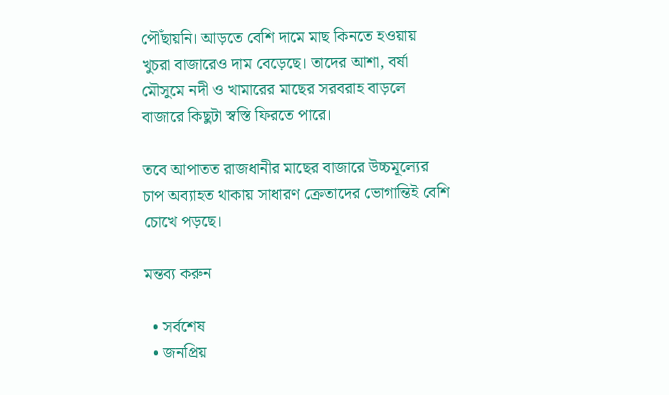পৌঁছায়নি। আড়তে বেশি দামে মাছ কিনতে হওয়ায় খুচরা বাজারেও দাম বেড়েছে। তাদের আশা, বর্ষা মৌসুমে নদী ও খামারের মাছের সরবরাহ বাড়লে বাজারে কিছুটা স্বস্তি ফিরতে পারে।

তবে আপাতত রাজধানীর মাছের বাজারে উচ্চমূল্যের চাপ অব্যাহত থাকায় সাধারণ ক্রেতাদের ভোগান্তিই বেশি চোখে পড়ছে।

মন্তব্য করুন

  • সর্বশেষ
  • জনপ্রিয়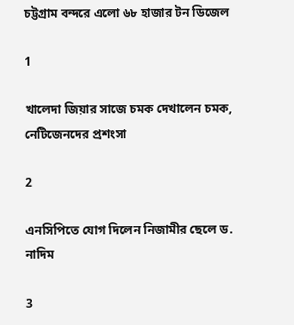চট্টগ্রাম বন্দরে এলো ৬৮ হাজার টন ডিজেল

1

খালেদা জিয়ার সাজে চমক দেখালেন চমক, নেটিজেনদের প্রশংসা

2

এনসিপিতে যোগ দিলেন নিজামীর ছেলে ড. নাদিম

3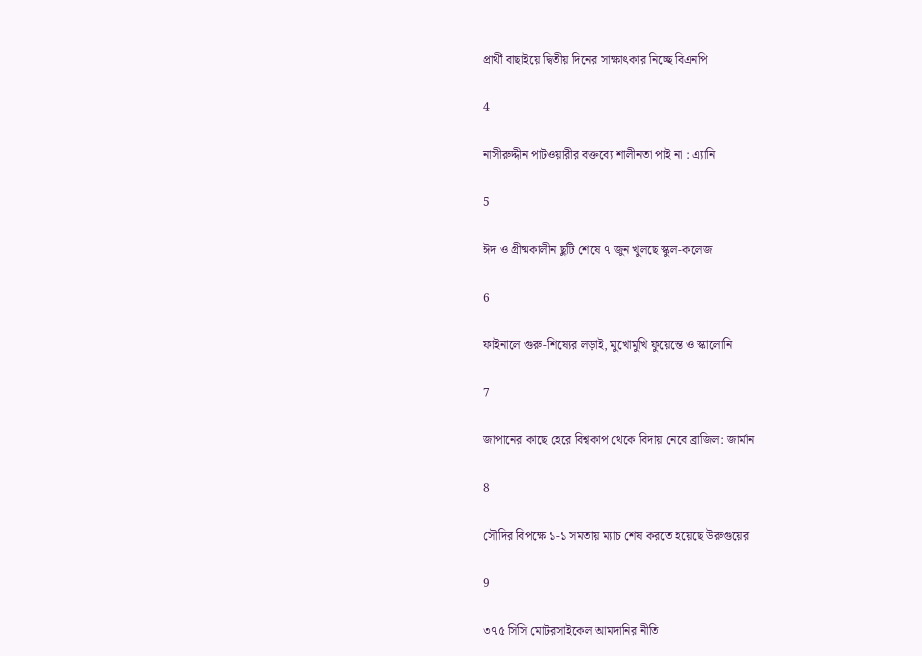প্রার্থী বাছাইয়ে দ্বিতীয় দিনের সাক্ষাৎকার নিচ্ছে বিএনপি

4

নাসীরুদ্দীন পাটওয়ারীর বক্তব্যে শালীনতা পাই না : এ্যানি

5

ঈদ ও গ্রীষ্মকালীন ছুটি শেষে ৭ জুন খুলছে স্কুল-কলেজ

6

ফাইনালে গুরু-শিষ্যের লড়াই, মুখোমুখি ফুয়েন্তে ও স্কালোনি

7

জাপানের কাছে হেরে বিশ্বকাপ থেকে বিদায় নেবে ব্রাজিল: জার্মান

8

সৌদির বিপক্ষে ১-১ সমতায় ম্যাচ শেষ করতে হয়েছে উরুগুয়ের

9

৩৭৫ সিসি মোটরসাইকেল আমদানির নীতি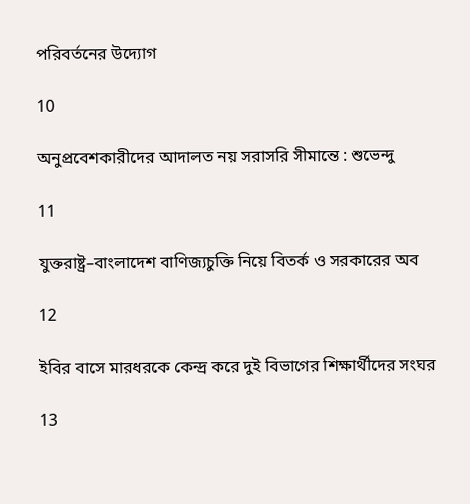পরিবর্তনের উদ্যোগ

10

অনুপ্রবেশকারীদের আদালত নয় সরাসরি সীমান্তে : শুভেন্দু

11

যুক্তরাষ্ট্র–বাংলাদেশ বাণিজ্যচুক্তি নিয়ে বিতর্ক ও সরকারের অব

12

ইবির বাসে মারধরকে কেন্দ্র করে দুই বিভাগের শিক্ষার্থীদের সংঘর

13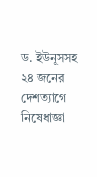ড. ইউনূসসহ ২৪ জনের দেশত্যাগে নিষেধাজ্ঞা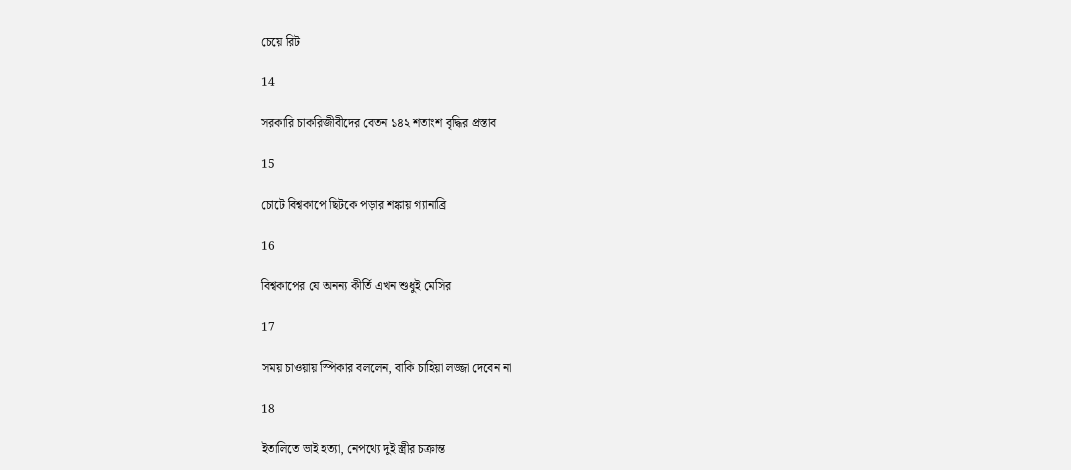চেয়ে রিট

14

সরকারি চাকরিজীবীদের বেতন ১৪২ শতাংশ বৃদ্ধির প্রস্তাব

15

চোটে বিশ্বকাপে ছিটকে পড়ার শঙ্কায় গ্যানাব্রি

16

বিশ্বকাপের যে অনন্য কীর্তি এখন শুধুই মেসির

17

সময় চাওয়ায় স্পিকার বললেন, বাকি চাহিয়া লজ্জা দেবেন না

18

ইতালিতে ভাই হত্যা, নেপথ্যে দুই স্ত্রীর চক্রান্ত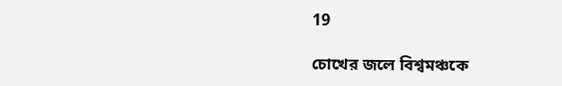19

চোখের জলে বিশ্বমঞ্চকে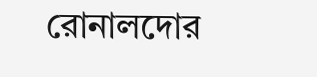রোনালদোর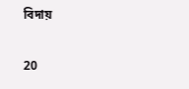বিদায়

20